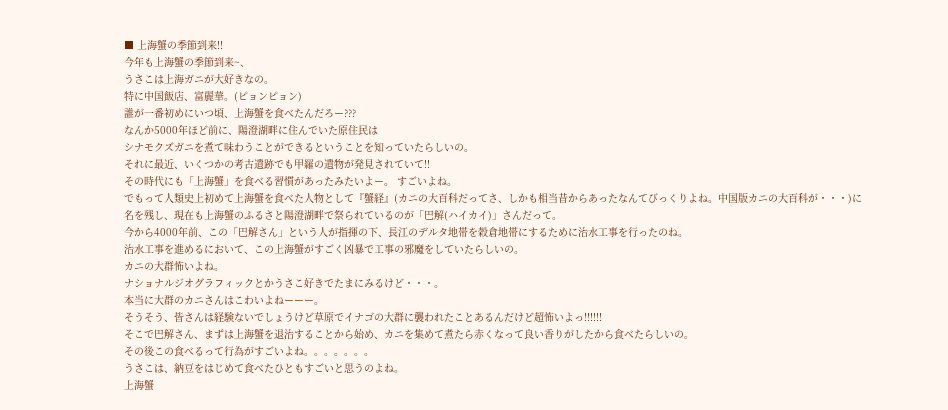■ 上海蟹の季節到来!!
今年も上海蟹の季節到来~、
うさこは上海ガニが大好きなの。
特に中国飯店、富麗華。(ピョンピョン)
誰が一番初めにいつ頃、上海蟹を食べたんだろー???
なんか5000年ほど前に、陽澄湖畔に住んでいた原住民は
シナモクズガニを煮て味わうことができるということを知っていたらしいの。
それに最近、いくつかの考古遺跡でも甲羅の遺物が発見されていて!!
その時代にも「上海蟹」を食べる習慣があったみたいよー。 すごいよね。
でもって人類史上初めて上海蟹を食べた人物として『蟹経』(カニの大百科だってさ、しかも相当昔からあったなんてびっくりよね。中国版カニの大百科が・・・)に名を残し、現在も上海蟹のふるさと陽澄湖畔で祭られているのが「巴解(ハイカイ)」さんだって。
今から4000年前、この「巴解さん」という人が指揮の下、長江のデルタ地帯を穀倉地帯にするために治水工事を行ったのね。
治水工事を進めるにおいて、この上海蟹がすごく凶暴で工事の邪魔をしていたらしいの。
カニの大群怖いよね。
ナショナルジオグラフィックとかうさこ好きでたまにみるけど・・・。
本当に大群のカニさんはこわいよねーーー。
そうそう、皆さんは経験ないでしょうけど草原でイナゴの大群に襲われたことあるんだけど超怖いよっ!!!!!!
そこで巴解さん、まずは上海蟹を退治することから始め、カニを集めて煮たら赤くなって良い香りがしたから食べたらしいの。
その後この食べるって行為がすごいよね。。。。。。。
うさこは、納豆をはじめて食べたひともすごいと思うのよね。
上海蟹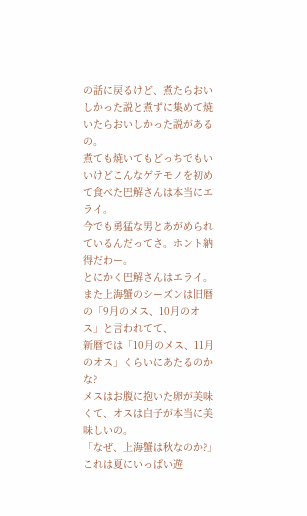の話に戻るけど、煮たらおいしかった説と煮ずに集めて焼いたらおいしかった説があるの。
煮ても焼いてもどっちでもいいけどこんなゲテモノを初めて食べた巴解さんは本当にエライ。
今でも勇猛な男とあがめられているんだってさ。ホント納得だわー。
とにかく巴解さんはエライ。
また上海蟹のシーズンは旧暦の「9月のメス、10月のオス」と言われてて、
新暦では「10月のメス、11月のオス」くらいにあたるのかな?
メスはお腹に抱いた卵が美味くて、オスは白子が本当に美味しいの。
「なぜ、上海蟹は秋なのか?」これは夏にいっぱい遊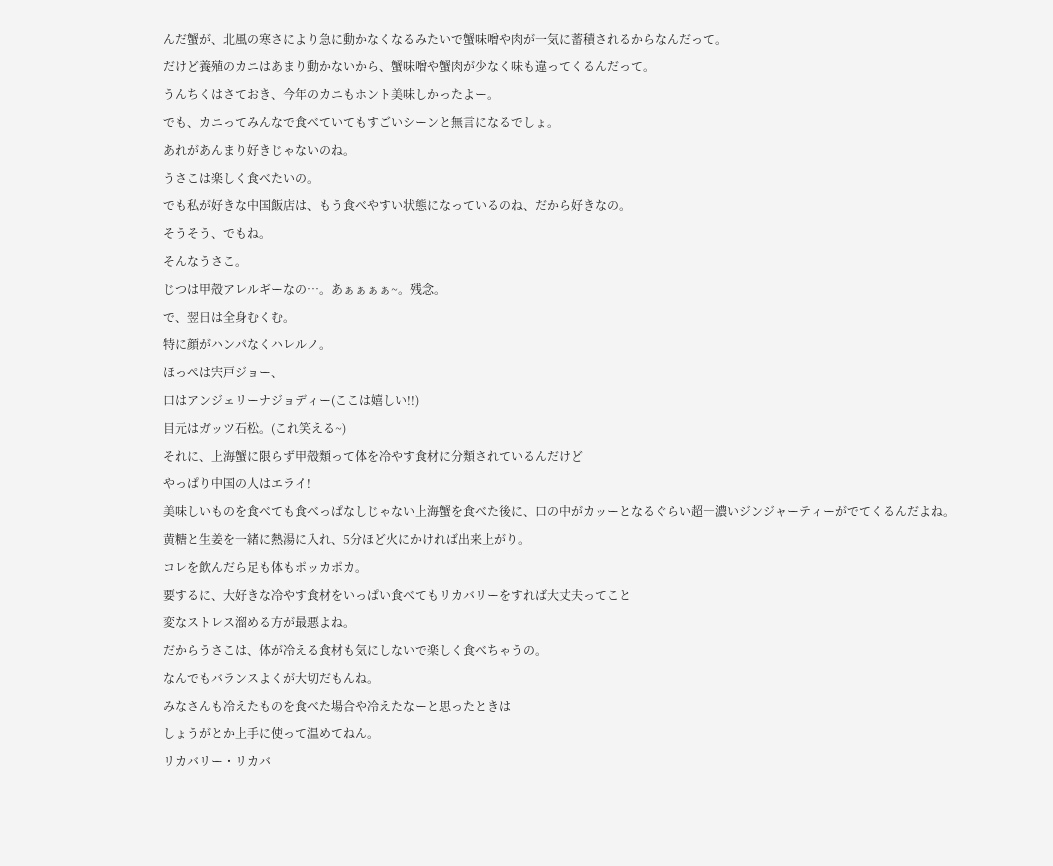んだ蟹が、北風の寒さにより急に動かなくなるみたいで蟹味噌や肉が一気に蓄積されるからなんだって。
だけど養殖のカニはあまり動かないから、蟹味噌や蟹肉が少なく味も違ってくるんだって。
うんちくはさておき、今年のカニもホント美味しかったよー。
でも、カニってみんなで食べていてもすごいシーンと無言になるでしょ。
あれがあんまり好きじゃないのね。
うさこは楽しく食べたいの。
でも私が好きな中国飯店は、もう食べやすい状態になっているのね、だから好きなの。
そうそう、でもね。
そんなうさこ。
じつは甲殻アレルギーなの…。あぁぁぁぁ~。残念。
で、翌日は全身むくむ。
特に顔がハンパなくハレルノ。
ほっぺは宍戸ジョー、
口はアンジェリーナジョディー(ここは嬉しい!!)
目元はガッツ石松。(これ笑える~)
それに、上海蟹に限らず甲殻類って体を冷やす食材に分類されているんだけど
やっぱり中国の人はエライ!
美味しいものを食べても食べっぱなしじゃない上海蟹を食べた後に、口の中がカッーとなるぐらい超―濃いジンジャーティーがでてくるんだよね。
黄糖と生姜を一緒に熱湯に入れ、5分ほど火にかければ出来上がり。
コレを飲んだら足も体もポッカポカ。
要するに、大好きな冷やす食材をいっぱい食べてもリカバリーをすれば大丈夫ってこと
変なストレス溜める方が最悪よね。
だからうさこは、体が冷える食材も気にしないで楽しく食べちゃうの。
なんでもバランスよくが大切だもんね。
みなさんも冷えたものを食べた場合や冷えたなーと思ったときは
しょうがとか上手に使って温めてねん。
リカバリー・リカバ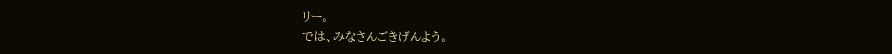リー。
では、みなさんごきげんよう。